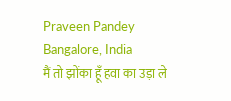Praveen Pandey
Bangalore, India
मैं तो झोंका हूँ हवा का उड़ा ले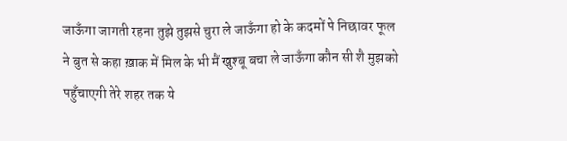जाऊँगा जागती रहना तुझे तुझसे चुरा ले जाऊँगा हो के कदमों पे निछावर फूल ने बुत से कहा ख़ाक में मिल के भी मैं खुश्बू बचा ले जाऊँगा कौन सी शै मुझको पहुँचाएगी तेरे शहर तक ये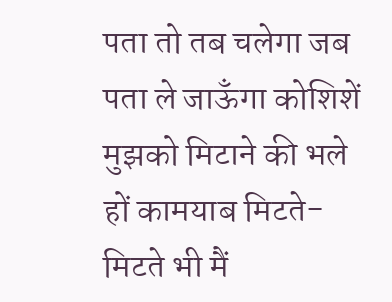पता तो तब चलेगा जब पता ले जाऊँगा कोशिशें मुझको मिटाने की भले हों कामयाब मिटते-मिटते भी मैं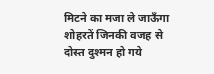मिटने का मजा ले जाऊँगा शोहरतें जिनकी वजह से दोस्त दुश्मन हो गये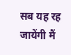सब यह रह जायेंगी मैं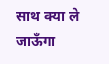साथ क्या ले जाऊँगा